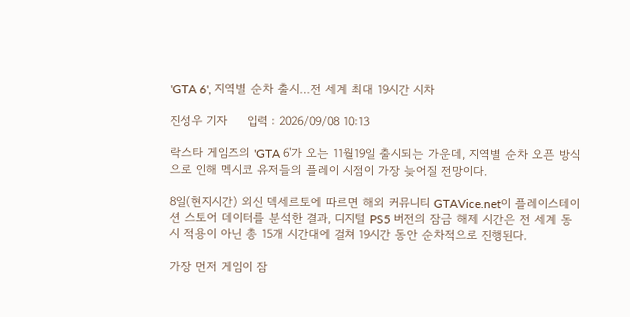'GTA 6', 지역별 순차 출시…전 세계 최대 19시간 시차

진성우 기자     입력 : 2026/09/08 10:13

락스타 게임즈의 'GTA 6'가 오는 11월19일 출시되는 가운데, 지역별 순차 오픈 방식으로 인해 멕시코 유저들의 플레이 시점이 가장 늦어질 전망이다.

8일(현지시간) 외신 덱세르토에 따르면 해외 커뮤니티 GTAVice.net이 플레이스테이션 스토어 데이터를 분석한 결과, 디지털 PS5 버전의 잠금 해제 시간은 전 세계 동시 적용이 아닌 총 15개 시간대에 걸쳐 19시간 동안 순차적으로 진행된다.

가장 먼저 게임이 잠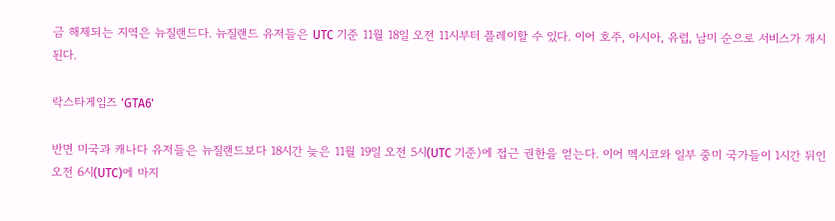금 해제되는 지역은 뉴질랜드다. 뉴질랜드 유저들은 UTC 기준 11월 18일 오전 11시부터 플레이할 수 있다. 이어 호주, 아시아, 유럽, 남미 순으로 서비스가 개시된다.

락스타게임즈 'GTA6'

반면 미국과 캐나다 유저들은 뉴질랜드보다 18시간 늦은 11월 19일 오전 5시(UTC 기준)에 접근 권한을 얻는다. 이어 멕시코와 일부 중미 국가들이 1시간 뒤인 오전 6시(UTC)에 마지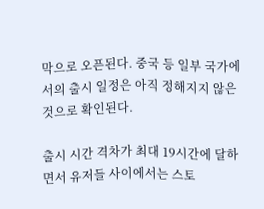막으로 오픈된다. 중국 등 일부 국가에서의 출시 일정은 아직 정해지지 않은 것으로 확인된다.

출시 시간 격차가 최대 19시간에 달하면서 유저들 사이에서는 스토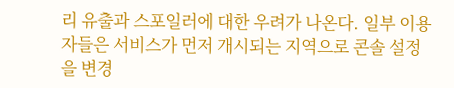리 유출과 스포일러에 대한 우려가 나온다. 일부 이용자들은 서비스가 먼저 개시되는 지역으로 콘솔 설정을 변경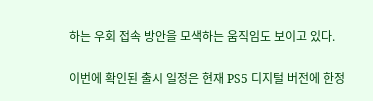하는 우회 접속 방안을 모색하는 움직임도 보이고 있다.

이번에 확인된 출시 일정은 현재 PS5 디지털 버전에 한정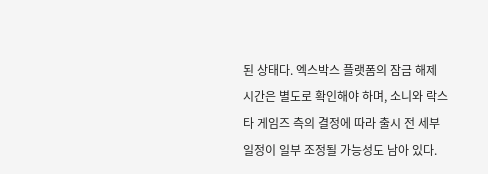된 상태다. 엑스박스 플랫폼의 잠금 해제 시간은 별도로 확인해야 하며, 소니와 락스타 게임즈 측의 결정에 따라 출시 전 세부 일정이 일부 조정될 가능성도 남아 있다.